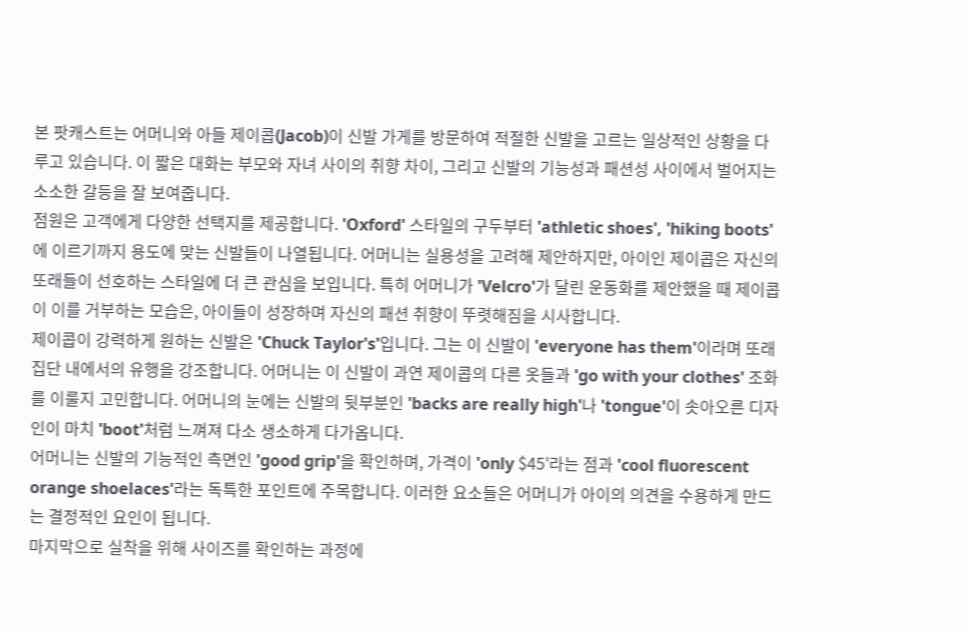본 팟캐스트는 어머니와 아들 제이콥(Jacob)이 신발 가게를 방문하여 적절한 신발을 고르는 일상적인 상황을 다루고 있습니다. 이 짧은 대화는 부모와 자녀 사이의 취향 차이, 그리고 신발의 기능성과 패션성 사이에서 벌어지는 소소한 갈등을 잘 보여줍니다.
점원은 고객에게 다양한 선택지를 제공합니다. 'Oxford' 스타일의 구두부터 'athletic shoes', 'hiking boots'에 이르기까지 용도에 맞는 신발들이 나열됩니다. 어머니는 실용성을 고려해 제안하지만, 아이인 제이콥은 자신의 또래들이 선호하는 스타일에 더 큰 관심을 보입니다. 특히 어머니가 'Velcro'가 달린 운동화를 제안했을 때 제이콥이 이를 거부하는 모습은, 아이들이 성장하며 자신의 패션 취향이 뚜렷해짐을 시사합니다.
제이콥이 강력하게 원하는 신발은 'Chuck Taylor's'입니다. 그는 이 신발이 'everyone has them'이라며 또래 집단 내에서의 유행을 강조합니다. 어머니는 이 신발이 과연 제이콥의 다른 옷들과 'go with your clothes' 조화를 이룰지 고민합니다. 어머니의 눈에는 신발의 뒷부분인 'backs are really high'나 'tongue'이 솟아오른 디자인이 마치 'boot'처럼 느껴져 다소 생소하게 다가옵니다.
어머니는 신발의 기능적인 측면인 'good grip'을 확인하며, 가격이 'only $45'라는 점과 'cool fluorescent orange shoelaces'라는 독특한 포인트에 주목합니다. 이러한 요소들은 어머니가 아이의 의견을 수용하게 만드는 결정적인 요인이 됩니다.
마지막으로 실착을 위해 사이즈를 확인하는 과정에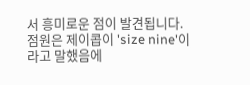서 흥미로운 점이 발견됩니다. 점원은 제이콥이 'size nine'이라고 말했음에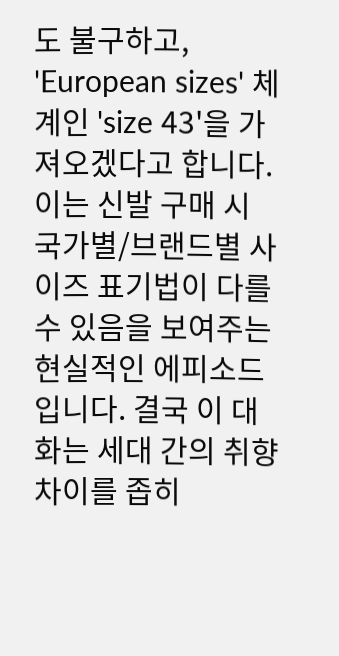도 불구하고, 'European sizes' 체계인 'size 43'을 가져오겠다고 합니다. 이는 신발 구매 시 국가별/브랜드별 사이즈 표기법이 다를 수 있음을 보여주는 현실적인 에피소드입니다. 결국 이 대화는 세대 간의 취향 차이를 좁히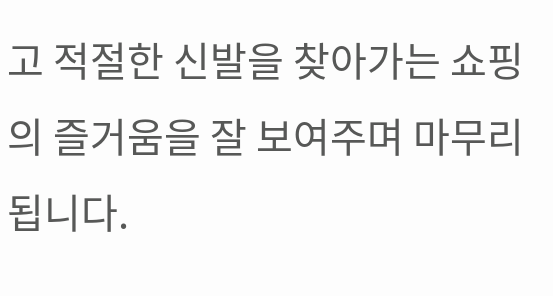고 적절한 신발을 찾아가는 쇼핑의 즐거움을 잘 보여주며 마무리됩니다.